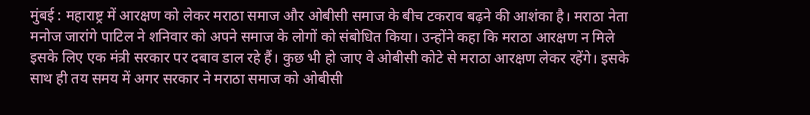मुंबई : महाराष्ट्र में आरक्षण को लेकर मराठा समाज और ओबीसी समाज के बीच टकराव बढ़ने की आशंका है। मराठा नेता मनोज जारांगे पाटिल ने शनिवार को अपने समाज के लोगों को संबोधित किया। उन्होंने कहा कि मराठा आरक्षण न मिले इसके लिए एक मंत्री सरकार पर दबाव डाल रहे हैं। कुछ भी हो जाए वे ओबीसी कोटे से मराठा आरक्षण लेकर रहेंगे। इसके साथ ही तय समय में अगर सरकार ने मराठा समाज को ओबीसी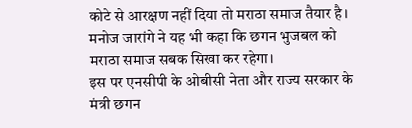कोटे से आरक्षण नहीं दिया तो मराठा समाज तैयार है। मनोज जारांगे ने यह भी कहा कि छगन भुजबल को मराठा समाज सबक सिखा कर रहेगा।
इस पर एनसीपी के ओबीसी नेता और राज्य सरकार के मंत्री छगन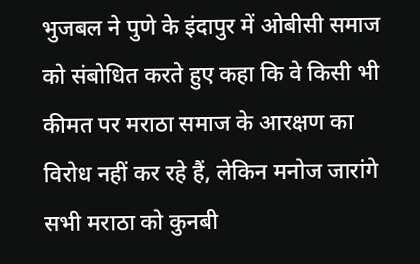भुजबल ने पुणे के इंदापुर में ओबीसी समाज को संबोधित करते हुए कहा कि वे किसी भी कीमत पर मराठा समाज के आरक्षण का विरोध नहीं कर रहे हैं, लेकिन मनोज जारांगे सभी मराठा को कुनबी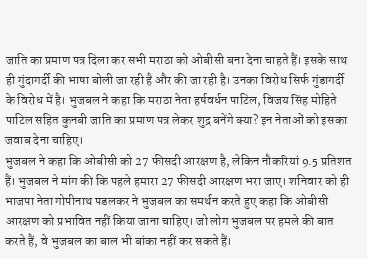जाति का प्रमाण पत्र दिला कर सभी मराठा को ओबीसी बना देना चाहते हैं। इसके साथ ही गुंदागर्दी की भाषा बोली जा रही है और की जा रही है। उनका विरोध सिर्फ गुंडागर्दी के विरोध में है। भुजबल ने कहा कि मराठा नेता हर्षवर्धन पाटिल, विजय सिंह मोहिते पाटिल सहित कुनबी जाति का प्रमाण पत्र लेकर शुद्र बनेंगे क्या? इन नेताओं को इसका जवाब देना चाहिए।
भुजबल ने कहा कि ओबीसी को 27 फीसदी आरक्षण है, लेकिन नौकरियां 9.5 प्रतिशत हैं। भुजबल ने मांग की कि पहले हमारा 27 फीसदी आरक्षण भरा जाए। शनिवार को ही भाजपा नेता गोपीनाथ पडलकर ने भुजबल का समर्थन करते हुए कहा कि ओबीसी आरक्षण को प्रभावित नहीं किया जाना चाहिए। जो लोग भुजबल पर हमले की बात करते हैं, वे भुजबल का बाल भी बांका नहीं कर सकते हैं।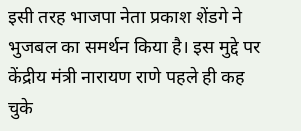इसी तरह भाजपा नेता प्रकाश शेंडगे ने भुजबल का समर्थन किया है। इस मुद्दे पर केंद्रीय मंत्री नारायण राणे पहले ही कह चुके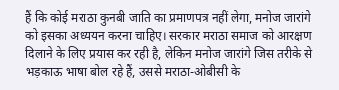हैं कि कोई मराठा कुनबी जाति का प्रमाणपत्र नहीं लेगा, मनोज जारांगे को इसका अध्ययन करना चाहिए। सरकार मराठा समाज को आरक्षण दिलाने के लिए प्रयास कर रही है, लेकिन मनोज जारांगे जिस तरीके से भड़काऊ भाषा बोल रहे हैं, उससे मराठा-ओबीसी के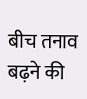बीच तनाव बढ़ने की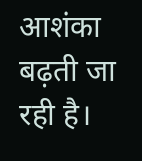आशंका बढ़ती जा रही है।